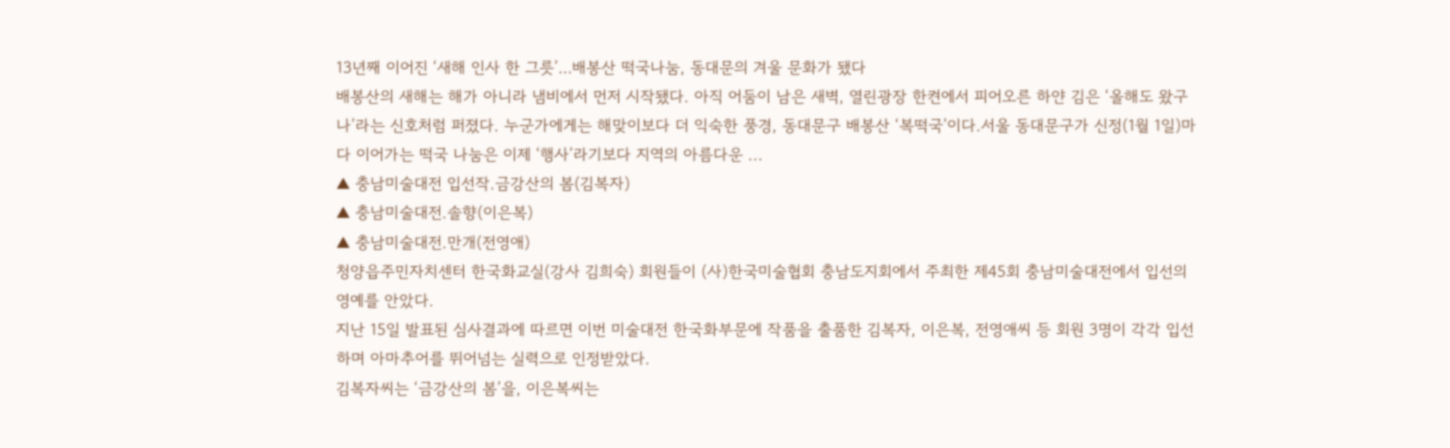13년째 이어진 ‘새해 인사 한 그릇’…배봉산 떡국나눔, 동대문의 겨울 문화가 됐다
배봉산의 새해는 해가 아니라 냄비에서 먼저 시작됐다. 아직 어둠이 남은 새벽, 열린광장 한켠에서 피어오른 하얀 김은 ‘올해도 왔구나’라는 신호처럼 퍼졌다. 누군가에게는 해맞이보다 더 익숙한 풍경, 동대문구 배봉산 ‘복떡국’이다.서울 동대문구가 신정(1월 1일)마다 이어가는 떡국 나눔은 이제 ‘행사’라기보다 지역의 아름다운 ...
▲ 충남미술대전 입선작.금강산의 봄(김복자)
▲ 충남미술대전.솔향(이은복)
▲ 충남미술대전.만개(전영애)
청양읍주민자치센터 한국화교실(강사 김희숙) 회원들이 (사)한국미술협회 충남도지회에서 주최한 제45회 충남미술대전에서 입선의 영예를 안았다.
지난 15일 발표된 심사결과에 따르면 이번 미술대전 한국화부문에 작품을 출품한 김복자, 이은복, 전영애씨 등 회원 3명이 각각 입선하며 아마추어를 뛰어넘는 실력으로 인정받았다.
김복자씨는 ‘금강산의 봄’을, 이은복씨는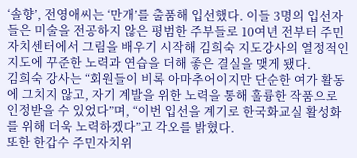‘솔향’, 전영애씨는 ‘만개’를 출품해 입선했다. 이들 3명의 입선자들은 미술을 전공하지 않은 평범한 주부들로 10여년 전부터 주민자치센터에서 그림을 배우기 시작해 김희숙 지도강사의 열정적인 지도에 꾸준한 노력과 연습을 더해 좋은 결실을 맺게 됐다.
김희숙 강사는 “회원들이 비록 아마추어이지만 단순한 여가 활동에 그치지 않고, 자기 계발을 위한 노력을 통해 훌륭한 작품으로 인정받을 수 있었다”며, “이번 입선을 계기로 한국화교실 활성화를 위해 더욱 노력하겠다”고 각오를 밝혔다.
또한 한갑수 주민자치위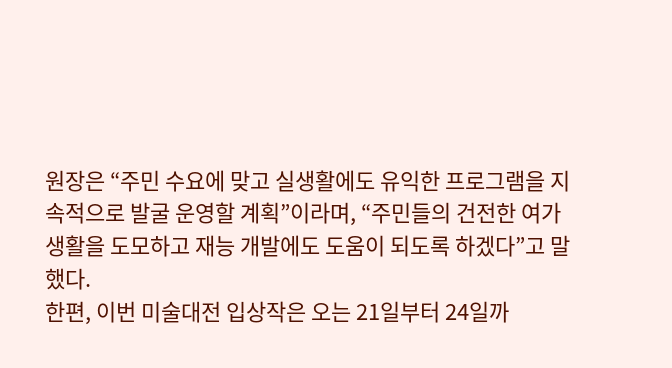원장은 “주민 수요에 맞고 실생활에도 유익한 프로그램을 지속적으로 발굴 운영할 계획”이라며, “주민들의 건전한 여가생활을 도모하고 재능 개발에도 도움이 되도록 하겠다”고 말했다.
한편, 이번 미술대전 입상작은 오는 21일부터 24일까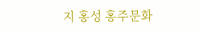지 홍성 홍주문화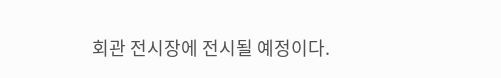회관 전시장에 전시될 예정이다.